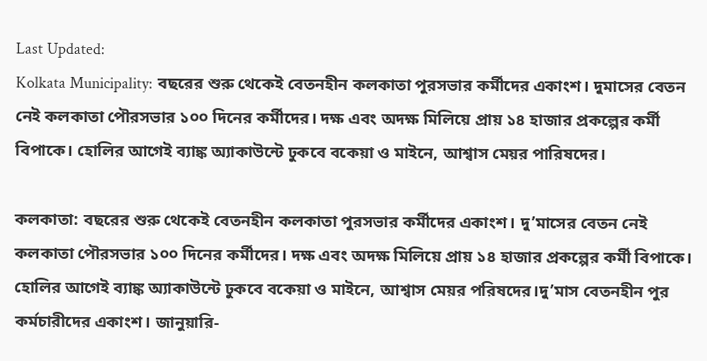Last Updated:
Kolkata Municipality: বছরের শুরু থেকেই বেতনহীন কলকাতা পুরসভার কর্মীদের একাংশ। দুমাসের বেতন নেই কলকাতা পৌরসভার ১০০ দিনের কর্মীদের। দক্ষ এবং অদক্ষ মিলিয়ে প্রায় ১৪ হাজার প্রকল্পের কর্মী বিপাকে। হোলির আগেই ব্যাঙ্ক অ্যাকাউন্টে ঢুকবে বকেয়া ও মাইনে, আশ্বাস মেয়র পারিষদের।

কলকাতা: বছরের শুরু থেকেই বেতনহীন কলকাতা পুরসভার কর্মীদের একাংশ। দু’মাসের বেতন নেই কলকাতা পৌরসভার ১০০ দিনের কর্মীদের। দক্ষ এবং অদক্ষ মিলিয়ে প্রায় ১৪ হাজার প্রকল্পের কর্মী বিপাকে। হোলির আগেই ব্যাঙ্ক অ্যাকাউন্টে ঢুকবে বকেয়া ও মাইনে, আশ্বাস মেয়র পরিষদের।দু’মাস বেতনহীন পুর কর্মচারীদের একাংশ। জানুয়ারি-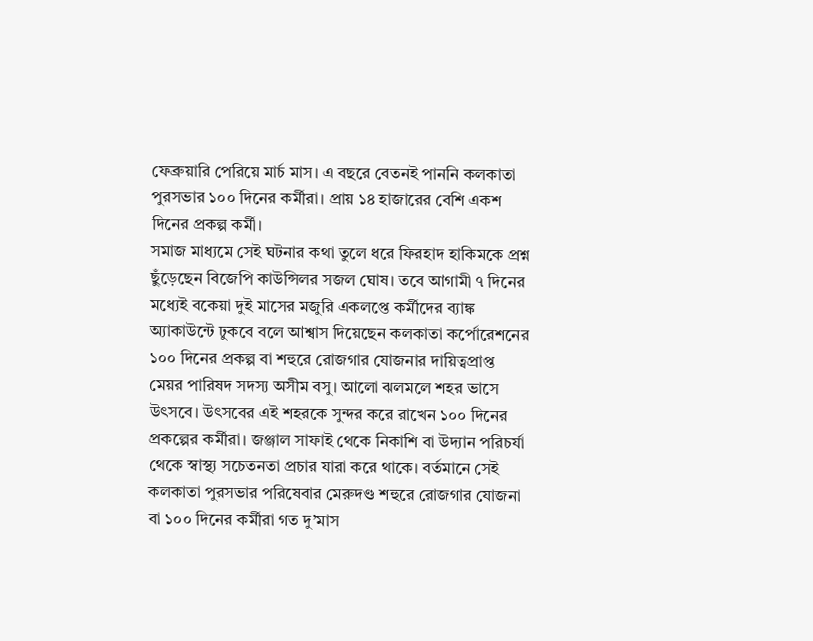ফেব্রুয়ারি পেরিয়ে মার্চ মাস। এ বছরে বেতনই পাননি কলকাতা পুরসভার ১০০ দিনের কর্মীরা। প্রায় ১৪ হাজারের বেশি একশ দিনের প্রকল্প কর্মী।
সমাজ মাধ্যমে সেই ঘটনার কথা তুলে ধরে ফিরহাদ হাকিমকে প্রশ্ন ছুঁড়েছেন বিজেপি কাউন্সিলর সজল ঘোষ। তবে আগামী ৭ দিনের মধ্যেই বকেয়া দুই মাসের মজুরি একলপ্তে কর্মীদের ব্যাঙ্ক অ্যাকাউন্টে ঢুকবে বলে আশ্বাস দিয়েছেন কলকাতা কর্পোরেশনের ১০০ দিনের প্রকল্প বা শহুরে রোজগার যোজনার দায়িত্বপ্রাপ্ত মেয়র পারিষদ সদস্য অসীম বসু। আলো ঝলমলে শহর ভাসে উৎসবে। উৎসবের এই শহরকে সুন্দর করে রাখেন ১০০ দিনের প্রকল্পের কর্মীরা। জঞ্জাল সাফাই থেকে নিকাশি বা উদ্যান পরিচর্যা থেকে স্বাস্থ্য সচেতনতা প্রচার যারা করে থাকে। বর্তমানে সেই কলকাতা পুরসভার পরিষেবার মেরুদণ্ড শহুরে রোজগার যোজনা বা ১০০ দিনের কর্মীরা গত দু’মাস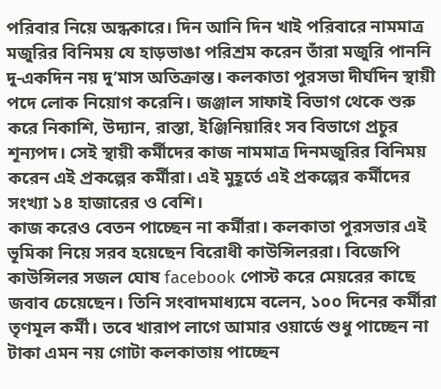পরিবার নিয়ে অন্ধকারে। দিন আনি দিন খাই পরিবারে নামমাত্র মজুরির বিনিময় যে হাড়ভাঙা পরিশ্রম করেন তাঁরা মজুরি পাননি দু-একদিন নয় দু’মাস অতিক্রান্ত। কলকাতা পুরসভা দীর্ঘদিন স্থায়ী পদে লোক নিয়োগ করেনি। জঞ্জাল সাফাই বিভাগ থেকে শুরু করে নিকাশি, উদ্যান, রাস্তা, ইঞ্জিনিয়ারিং সব বিভাগে প্রচুর শূন্যপদ। সেই স্থায়ী কর্মীদের কাজ নামমাত্র দিনমজুরির বিনিময় করেন এই প্রকল্পের কর্মীরা। এই মুহূর্তে এই প্রকল্পের কর্মীদের সংখ্যা ১৪ হাজারের ও বেশি।
কাজ করেও বেতন পাচ্ছেন না কর্মীরা। কলকাতা পুরসভার এই ভূমিকা নিয়ে সরব হয়েছেন বিরোধী কাউন্সিলররা। বিজেপি কাউন্সিলর সজল ঘোষ facebook পোস্ট করে মেয়রের কাছে জবাব চেয়েছেন। তিনি সংবাদমাধ্যমে বলেন, ১০০ দিনের কর্মীরা তৃণমূল কর্মী। তবে খারাপ লাগে আমার ওয়ার্ডে শুধু পাচ্ছেন না টাকা এমন নয় গোটা কলকাতায় পাচ্ছেন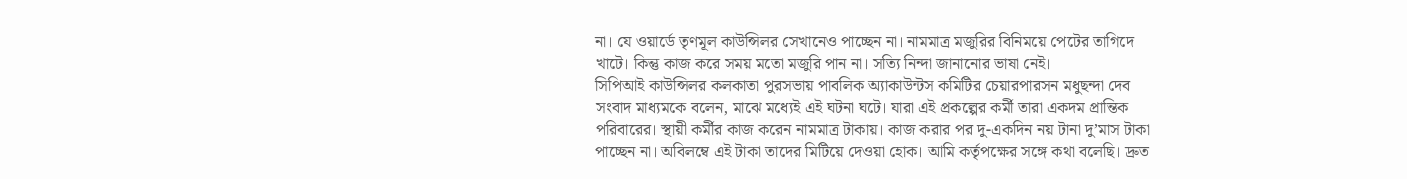না। যে ওয়ার্ডে তৃণমূল কাউন্সিলর সেখানেও পাচ্ছেন না। নামমাত্র মজুরির বিনিময়ে পেটের তাগিদে খাটে। কিন্তু কাজ করে সময় মতো মজুরি পান না। সত্যি নিন্দা জানানোর ভাষা নেই।
সিপিআই কাউন্সিলর কলকাতা পুরসভায় পাবলিক অ্যাকাউন্টস কমিটির চেয়ারপারসন মধুছন্দা দেব সংবাদ মাধ্যমকে বলেন, মাঝে মধ্যেই এই ঘটনা ঘটে। যারা এই প্রকল্পের কর্মী তারা একদম প্রান্তিক পরিবারের। স্থায়ী কর্মীর কাজ করেন নামমাত্র টাকায়। কাজ করার পর দু-একদিন নয় টানা দু’মাস টাকা পাচ্ছেন না। অবিলম্বে এই টাকা তাদের মিটিয়ে দেওয়া হোক। আমি কর্তৃপক্ষের সঙ্গে কথা বলেছি। দ্রুত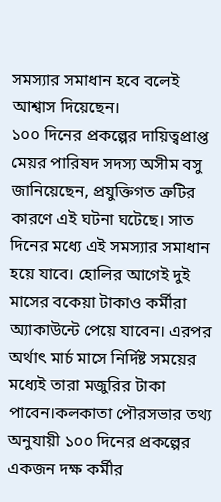সমস্যার সমাধান হবে বলেই আশ্বাস দিয়েছেন।
১০০ দিনের প্রকল্পের দায়িত্বপ্রাপ্ত মেয়র পারিষদ সদস্য অসীম বসু জানিয়েছেন, প্রযুক্তিগত ত্রুটির কারণে এই ঘটনা ঘটেছে। সাত দিনের মধ্যে এই সমস্যার সমাধান হয়ে যাবে। হোলির আগেই দুই মাসের বকেয়া টাকাও কর্মীরা অ্যাকাউন্টে পেয়ে যাবেন। এরপর অর্থাৎ মার্চ মাসে নির্দিষ্ট সময়ের মধ্যেই তারা মজুরির টাকা পাবেন।কলকাতা পৌরসভার তথ্য অনুযায়ী ১০০ দিনের প্রকল্পের একজন দক্ষ কর্মীর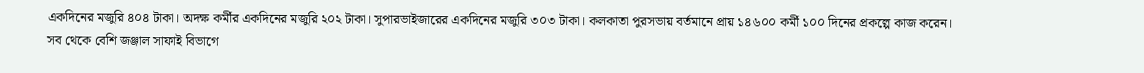একদিনের মজুরি ৪০৪ টাকা। অদক্ষ কর্মীর একদিনের মজুরি ২০২ টাকা। সুপারভাইজারের একদিনের মজুরি ৩০৩ টাকা। কলকাতা পুরসভায় বর্তমানে প্রায় ১৪৬০০ কর্মী ১০০ দিনের প্রকল্পে কাজ করেন। সব থেকে বেশি জঞ্জাল সাফাই বিভাগে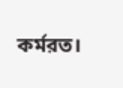কর্মরত।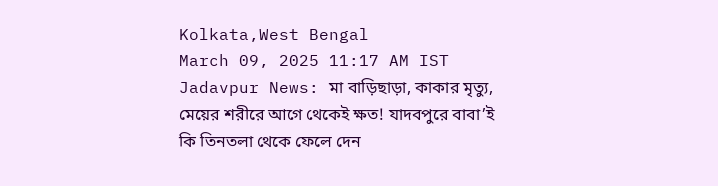Kolkata,West Bengal
March 09, 2025 11:17 AM IST
Jadavpur News: মা বাড়িছাড়া, কাকার মৃত্যু, মেয়ের শরীরে আগে থেকেই ক্ষত! যাদবপুরে বাবা’ই কি তিনতলা থেকে ফেলে দেন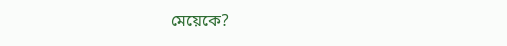মেয়েকে?